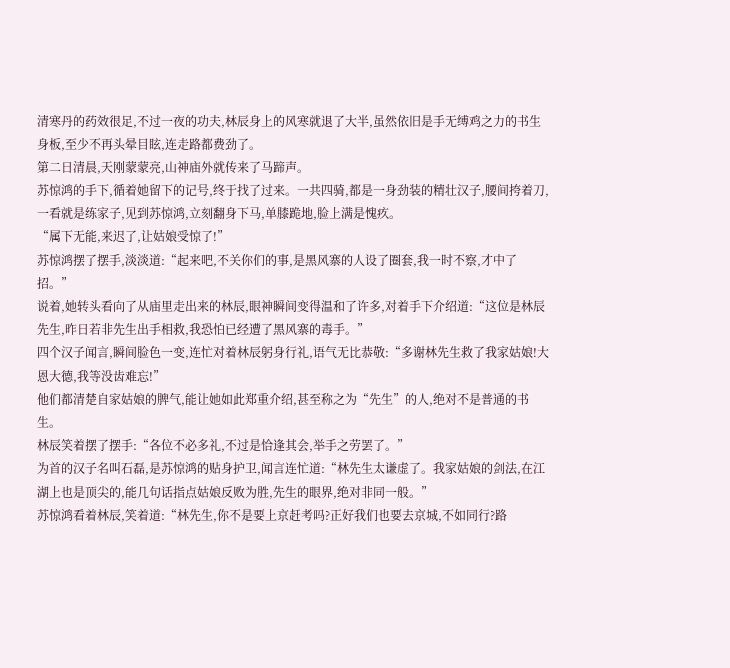清寒丹的药效很足,不过一夜的功夫,林辰身上的风寒就退了大半,虽然依旧是手无缚鸡之力的书生身板,至少不再头晕目眩,连走路都费劲了。
第二日清晨,天刚蒙蒙亮,山神庙外就传来了马蹄声。
苏惊鸿的手下,循着她留下的记号,终于找了过来。一共四骑,都是一身劲装的精壮汉子,腰间挎着刀,一看就是练家子,见到苏惊鸿,立刻翻身下马,单膝跪地,脸上满是愧疚。
“属下无能,来迟了,让姑娘受惊了!”
苏惊鸿摆了摆手,淡淡道:“起来吧,不关你们的事,是黑风寨的人设了圈套,我一时不察,才中了招。”
说着,她转头看向了从庙里走出来的林辰,眼神瞬间变得温和了许多,对着手下介绍道:“这位是林辰先生,昨日若非先生出手相救,我恐怕已经遭了黑风寨的毒手。”
四个汉子闻言,瞬间脸色一变,连忙对着林辰躬身行礼,语气无比恭敬:“多谢林先生救了我家姑娘!大恩大德,我等没齿难忘!”
他们都清楚自家姑娘的脾气,能让她如此郑重介绍,甚至称之为“先生”的人,绝对不是普通的书生。
林辰笑着摆了摆手:“各位不必多礼,不过是恰逢其会,举手之劳罢了。”
为首的汉子名叫石磊,是苏惊鸿的贴身护卫,闻言连忙道:“林先生太谦虚了。我家姑娘的剑法,在江湖上也是顶尖的,能几句话指点姑娘反败为胜,先生的眼界,绝对非同一般。”
苏惊鸿看着林辰,笑着道:“林先生,你不是要上京赶考吗?正好我们也要去京城,不如同行?路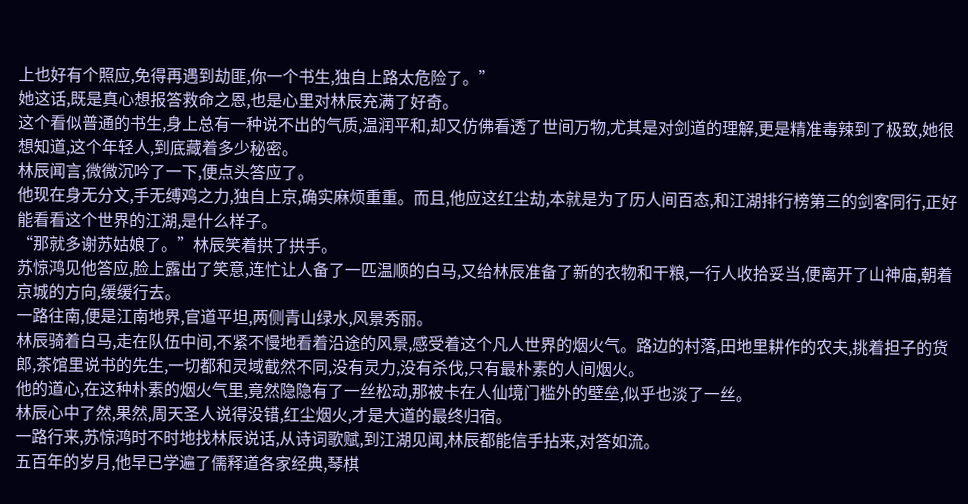上也好有个照应,免得再遇到劫匪,你一个书生,独自上路太危险了。”
她这话,既是真心想报答救命之恩,也是心里对林辰充满了好奇。
这个看似普通的书生,身上总有一种说不出的气质,温润平和,却又仿佛看透了世间万物,尤其是对剑道的理解,更是精准毒辣到了极致,她很想知道,这个年轻人,到底藏着多少秘密。
林辰闻言,微微沉吟了一下,便点头答应了。
他现在身无分文,手无缚鸡之力,独自上京,确实麻烦重重。而且,他应这红尘劫,本就是为了历人间百态,和江湖排行榜第三的剑客同行,正好能看看这个世界的江湖,是什么样子。
“那就多谢苏姑娘了。”林辰笑着拱了拱手。
苏惊鸿见他答应,脸上露出了笑意,连忙让人备了一匹温顺的白马,又给林辰准备了新的衣物和干粮,一行人收拾妥当,便离开了山神庙,朝着京城的方向,缓缓行去。
一路往南,便是江南地界,官道平坦,两侧青山绿水,风景秀丽。
林辰骑着白马,走在队伍中间,不紧不慢地看着沿途的风景,感受着这个凡人世界的烟火气。路边的村落,田地里耕作的农夫,挑着担子的货郎,茶馆里说书的先生,一切都和灵域截然不同,没有灵力,没有杀伐,只有最朴素的人间烟火。
他的道心,在这种朴素的烟火气里,竟然隐隐有了一丝松动,那被卡在人仙境门槛外的壁垒,似乎也淡了一丝。
林辰心中了然,果然,周天圣人说得没错,红尘烟火,才是大道的最终归宿。
一路行来,苏惊鸿时不时地找林辰说话,从诗词歌赋,到江湖见闻,林辰都能信手拈来,对答如流。
五百年的岁月,他早已学遍了儒释道各家经典,琴棋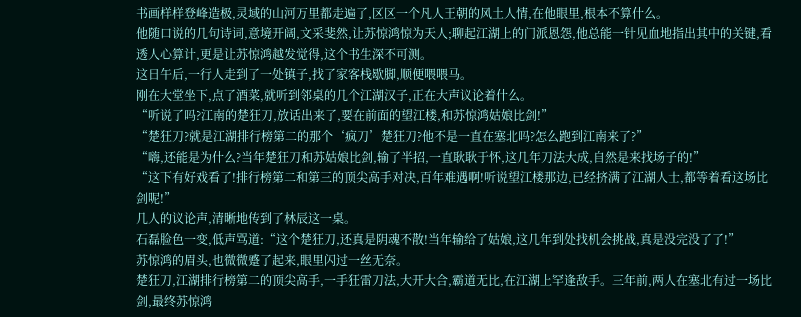书画样样登峰造极,灵域的山河万里都走遍了,区区一个凡人王朝的风土人情,在他眼里,根本不算什么。
他随口说的几句诗词,意境开阔,文采斐然,让苏惊鸿惊为天人;聊起江湖上的门派恩怨,他总能一针见血地指出其中的关键,看透人心算计,更是让苏惊鸿越发觉得,这个书生深不可测。
这日午后,一行人走到了一处镇子,找了家客栈歇脚,顺便喂喂马。
刚在大堂坐下,点了酒菜,就听到邻桌的几个江湖汉子,正在大声议论着什么。
“听说了吗?江南的楚狂刀,放话出来了,要在前面的望江楼,和苏惊鸿姑娘比剑!”
“楚狂刀?就是江湖排行榜第二的那个‘疯刀’楚狂刀?他不是一直在塞北吗?怎么跑到江南来了?”
“嗨,还能是为什么?当年楚狂刀和苏姑娘比剑,输了半招,一直耿耿于怀,这几年刀法大成,自然是来找场子的!”
“这下有好戏看了!排行榜第二和第三的顶尖高手对决,百年难遇啊!听说望江楼那边,已经挤满了江湖人士,都等着看这场比剑呢!”
几人的议论声,清晰地传到了林辰这一桌。
石磊脸色一变,低声骂道:“这个楚狂刀,还真是阴魂不散!当年输给了姑娘,这几年到处找机会挑战,真是没完没了了!”
苏惊鸿的眉头,也微微蹙了起来,眼里闪过一丝无奈。
楚狂刀,江湖排行榜第二的顶尖高手,一手狂雷刀法,大开大合,霸道无比,在江湖上罕逢敌手。三年前,两人在塞北有过一场比剑,最终苏惊鸿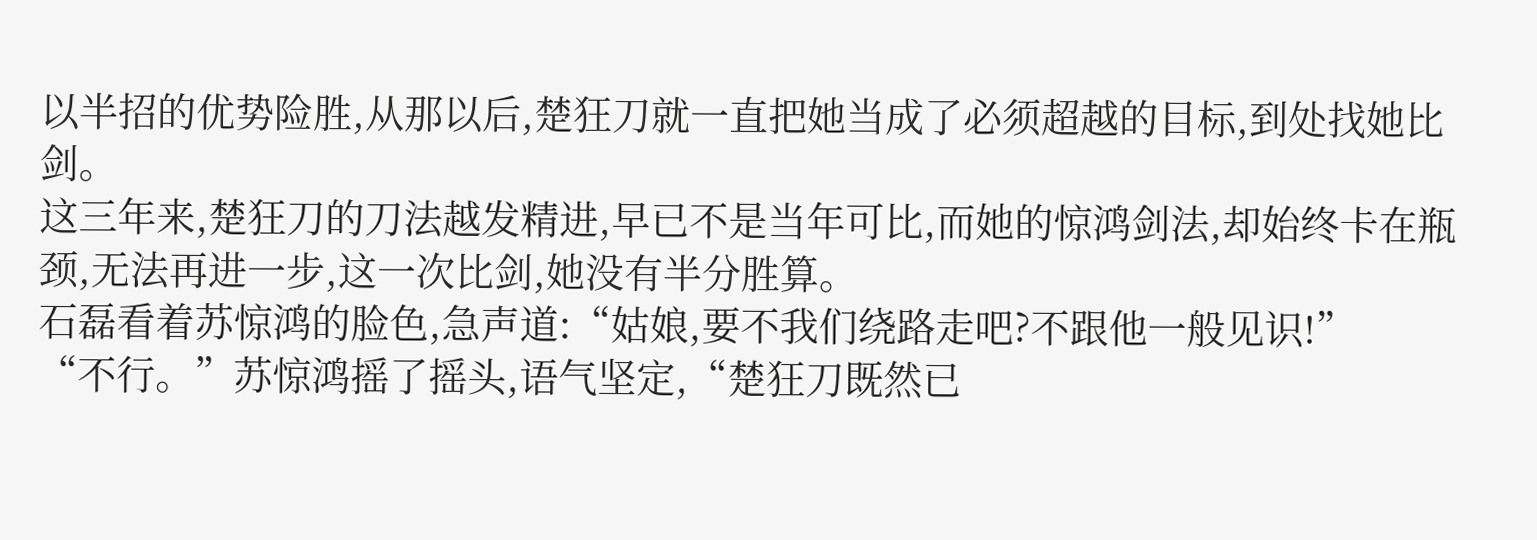以半招的优势险胜,从那以后,楚狂刀就一直把她当成了必须超越的目标,到处找她比剑。
这三年来,楚狂刀的刀法越发精进,早已不是当年可比,而她的惊鸿剑法,却始终卡在瓶颈,无法再进一步,这一次比剑,她没有半分胜算。
石磊看着苏惊鸿的脸色,急声道:“姑娘,要不我们绕路走吧?不跟他一般见识!”
“不行。”苏惊鸿摇了摇头,语气坚定,“楚狂刀既然已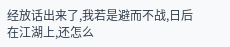经放话出来了,我若是避而不战,日后在江湖上,还怎么